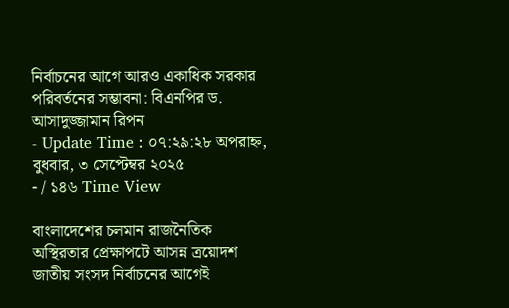নির্বাচনের আগে আরও একাধিক সরকার পরিবর্তনের সম্ভাবনা: বিএনপির ড. আসাদুজ্জামান রিপন
- Update Time : ০৭:২৯:২৮ অপরাহ্ন, বুধবার, ৩ সেপ্টেম্বর ২০২৫
- / ১৪৬ Time View

বাংলাদেশের চলমান রাজনৈতিক অস্থিরতার প্রেক্ষাপটে আসন্ন ত্রয়োদশ জাতীয় সংসদ নির্বাচনের আগেই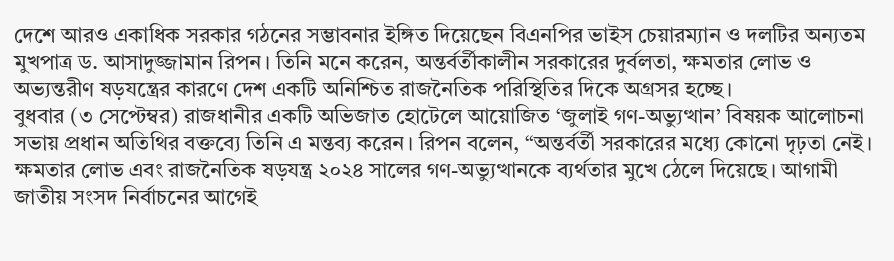দেশে আরও একাধিক সরকার গঠনের সম্ভাবনার ইঙ্গিত দিয়েছেন বিএনপির ভাইস চেয়ারম্যান ও দলটির অন্যতম মুখপাত্র ড. আসাদুজ্জামান রিপন। তিনি মনে করেন, অন্তর্বর্তীকালীন সরকারের দুর্বলতা, ক্ষমতার লোভ ও অভ্যন্তরীণ ষড়যন্ত্রের কারণে দেশ একটি অনিশ্চিত রাজনৈতিক পরিস্থিতির দিকে অগ্রসর হচ্ছে।
বুধবার (৩ সেপ্টেম্বর) রাজধানীর একটি অভিজাত হোটেলে আয়োজিত ‘জুলাই গণ-অভ্যুত্থান’ বিষয়ক আলোচনা সভায় প্রধান অতিথির বক্তব্যে তিনি এ মন্তব্য করেন। রিপন বলেন, “অন্তর্বর্তী সরকারের মধ্যে কোনো দৃঢ়তা নেই। ক্ষমতার লোভ এবং রাজনৈতিক ষড়যন্ত্র ২০২৪ সালের গণ-অভ্যুত্থানকে ব্যর্থতার মুখে ঠেলে দিয়েছে। আগামী জাতীয় সংসদ নির্বাচনের আগেই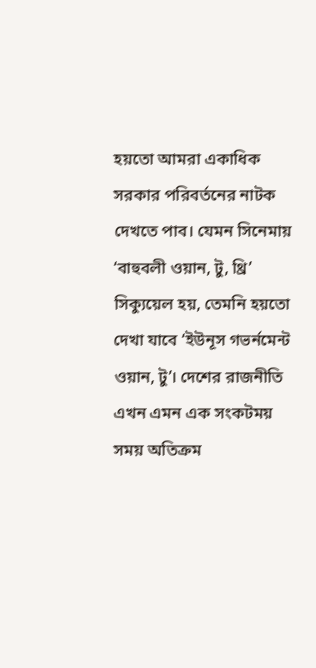হয়তো আমরা একাধিক সরকার পরিবর্তনের নাটক দেখতে পাব। যেমন সিনেমায় ‘বাহুবলী ওয়ান, টু, থ্রি’ সিক্যুয়েল হয়, তেমনি হয়তো দেখা যাবে ‘ইউনূস গভর্নমেন্ট ওয়ান, টু’। দেশের রাজনীতি এখন এমন এক সংকটময় সময় অতিক্রম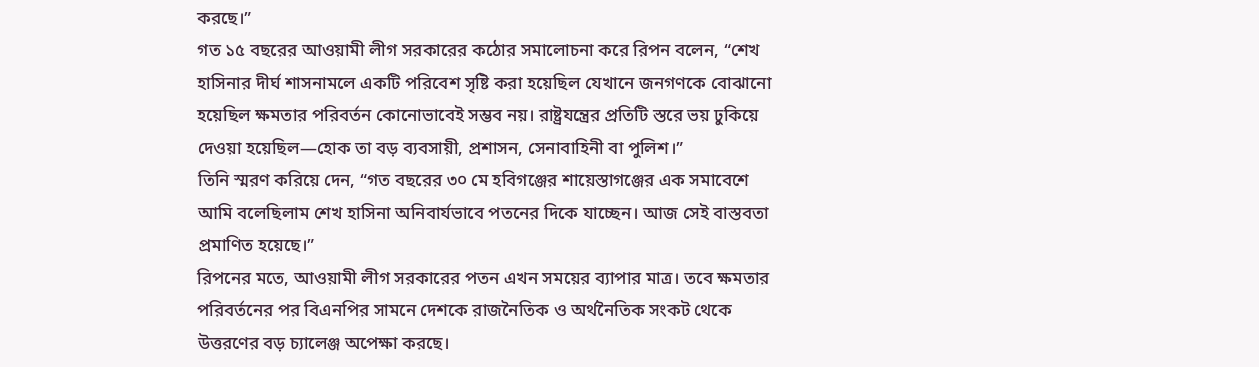করছে।”
গত ১৫ বছরের আওয়ামী লীগ সরকারের কঠোর সমালোচনা করে রিপন বলেন, “শেখ হাসিনার দীর্ঘ শাসনামলে একটি পরিবেশ সৃষ্টি করা হয়েছিল যেখানে জনগণকে বোঝানো হয়েছিল ক্ষমতার পরিবর্তন কোনোভাবেই সম্ভব নয়। রাষ্ট্রযন্ত্রের প্রতিটি স্তরে ভয় ঢুকিয়ে দেওয়া হয়েছিল—হোক তা বড় ব্যবসায়ী, প্রশাসন, সেনাবাহিনী বা পুলিশ।”
তিনি স্মরণ করিয়ে দেন, “গত বছরের ৩০ মে হবিগঞ্জের শায়েস্তাগঞ্জের এক সমাবেশে আমি বলেছিলাম শেখ হাসিনা অনিবার্যভাবে পতনের দিকে যাচ্ছেন। আজ সেই বাস্তবতা প্রমাণিত হয়েছে।”
রিপনের মতে, আওয়ামী লীগ সরকারের পতন এখন সময়ের ব্যাপার মাত্র। তবে ক্ষমতার পরিবর্তনের পর বিএনপির সামনে দেশকে রাজনৈতিক ও অর্থনৈতিক সংকট থেকে উত্তরণের বড় চ্যালেঞ্জ অপেক্ষা করছে।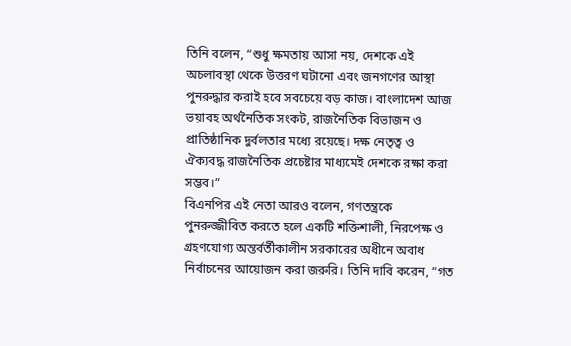তিনি বলেন, “শুধু ক্ষমতায় আসা নয়, দেশকে এই অচলাবস্থা থেকে উত্তরণ ঘটানো এবং জনগণের আস্থা পুনরুদ্ধার করাই হবে সবচেয়ে বড় কাজ। বাংলাদেশ আজ ভয়াবহ অর্থনৈতিক সংকট, রাজনৈতিক বিভাজন ও প্রাতিষ্ঠানিক দুর্বলতার মধ্যে রয়েছে। দক্ষ নেতৃত্ব ও ঐক্যবদ্ধ রাজনৈতিক প্রচেষ্টার মাধ্যমেই দেশকে রক্ষা করা সম্ভব।”
বিএনপির এই নেতা আরও বলেন, গণতন্ত্রকে পুনরুজ্জীবিত করতে হলে একটি শক্তিশালী, নিরপেক্ষ ও গ্রহণযোগ্য অন্তর্বর্তীকালীন সরকারের অধীনে অবাধ নির্বাচনের আয়োজন করা জরুরি। তিনি দাবি করেন, “গত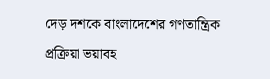দেড় দশকে বাংলাদেশের গণতান্ত্রিক প্রক্রিয়া ভয়াবহ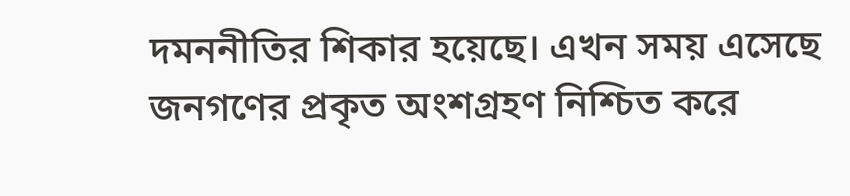দমননীতির শিকার হয়েছে। এখন সময় এসেছে জনগণের প্রকৃত অংশগ্রহণ নিশ্চিত করে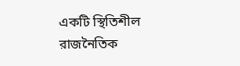একটি স্থিতিশীল রাজনৈতিক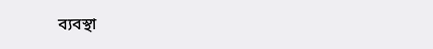ব্যবস্থা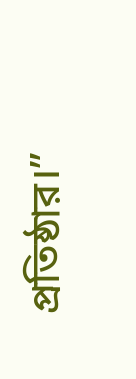প্রতিষ্ঠার।”